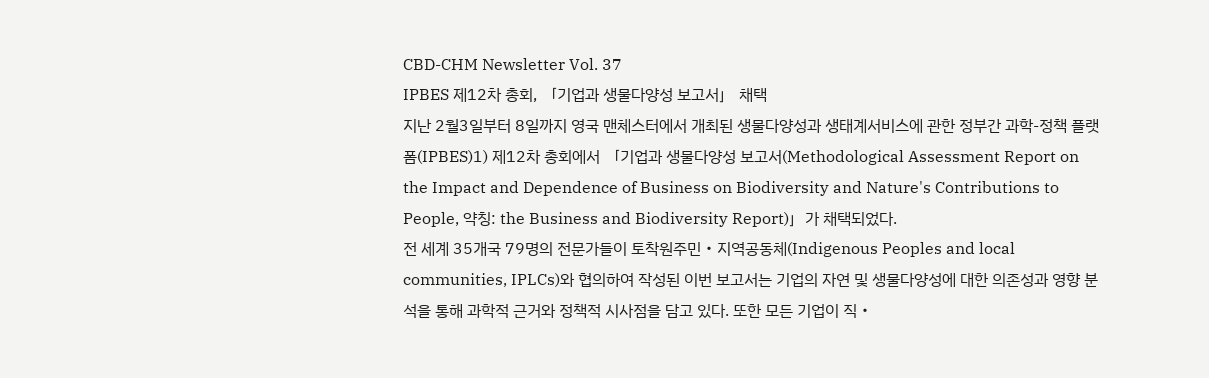CBD-CHM Newsletter Vol. 37
IPBES 제12차 총회, 「기업과 생물다양성 보고서」 채택
지난 2월3일부터 8일까지 영국 맨체스터에서 개최된 생물다양성과 생태계서비스에 관한 정부간 과학-정책 플랫폼(IPBES)1) 제12차 총회에서 「기업과 생물다양성 보고서(Methodological Assessment Report on the Impact and Dependence of Business on Biodiversity and Nature's Contributions to People, 약칭: the Business and Biodiversity Report)」가 채택되었다.
전 세계 35개국 79명의 전문가들이 토착원주민‧지역공동체(Indigenous Peoples and local communities, IPLCs)와 협의하여 작성된 이번 보고서는 기업의 자연 및 생물다양성에 대한 의존성과 영향 분석을 통해 과학적 근거와 정책적 시사점을 담고 있다. 또한 모든 기업이 직‧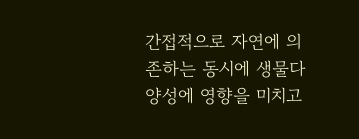간접적으로 자연에 의존하는 동시에 생물다양성에 영향을 미치고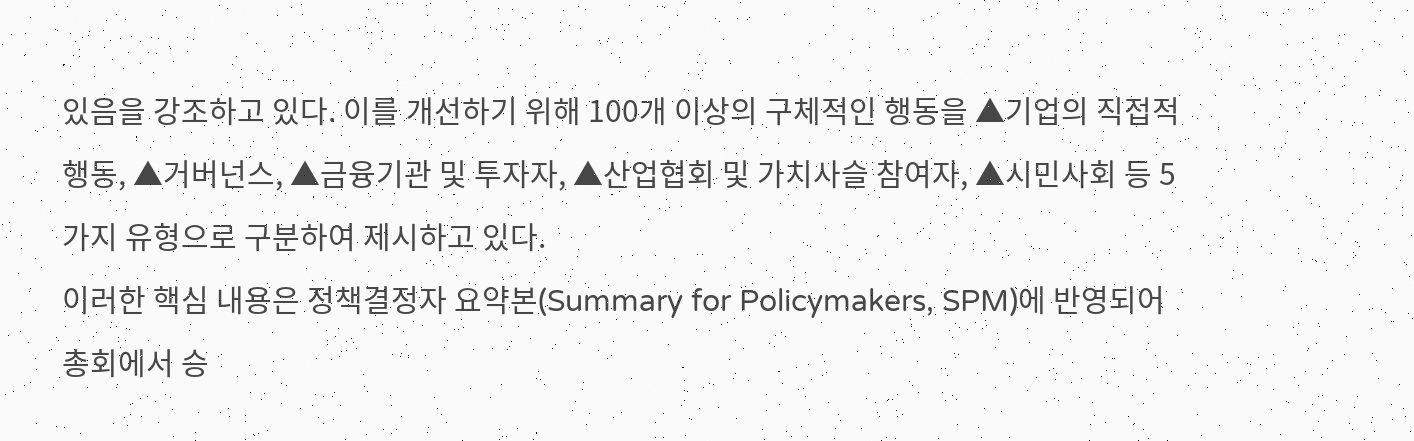있음을 강조하고 있다. 이를 개선하기 위해 100개 이상의 구체적인 행동을 ▲기업의 직접적 행동, ▲거버넌스, ▲금융기관 및 투자자, ▲산업협회 및 가치사슬 참여자, ▲시민사회 등 5가지 유형으로 구분하여 제시하고 있다.
이러한 핵심 내용은 정책결정자 요약본(Summary for Policymakers, SPM)에 반영되어 총회에서 승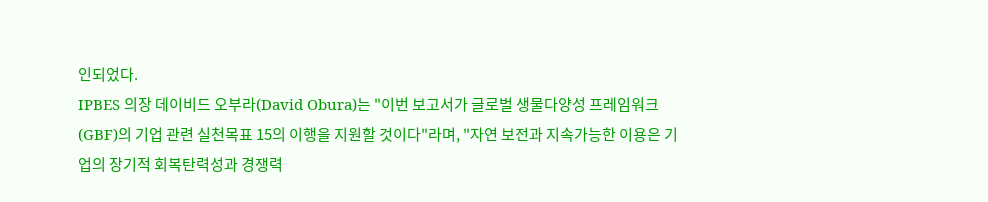인되었다.
IPBES 의장 데이비드 오부라(David Obura)는 "이번 보고서가 글로벌 생물다양성 프레임워크(GBF)의 기업 관련 실천목표 15의 이행을 지원할 것이다"라며, "자연 보전과 지속가능한 이용은 기업의 장기적 회복탄력성과 경쟁력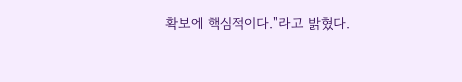확보에 핵심적이다."라고 밝혔다.